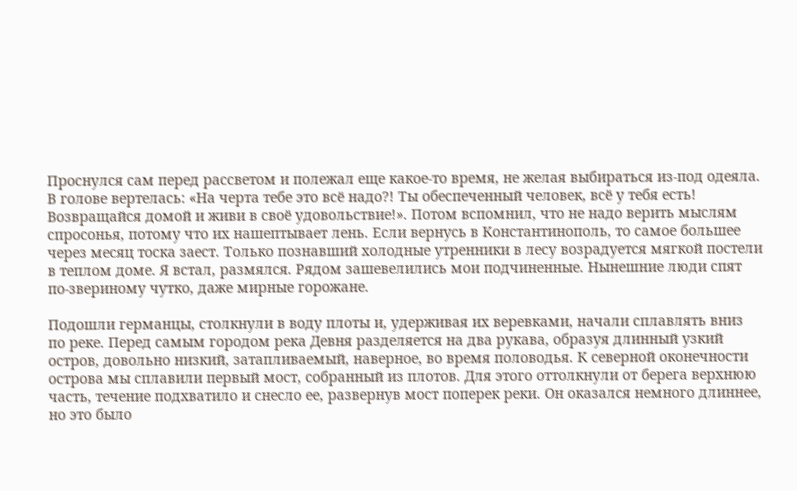Проснулся сам перед рассветом и полежал еще какое-то время, не желая выбираться из-под одеяла. В голове вертелась: «На черта тебе это всё надо?! Ты обеспеченный человек, всё у тебя есть! Возвращайся домой и живи в своё удовольствие!». Потом вспомнил, что не надо верить мыслям спросонья, потому что их нашептывает лень. Если вернусь в Константинополь, то самое большее через месяц тоска заест. Только познавший холодные утренники в лесу возрадуется мягкой постели в теплом доме. Я встал, размялся. Рядом зашевелились мои подчиненные. Нынешние люди спят по-звериному чутко, даже мирные горожане.

Подошли германцы, столкнули в воду плоты и, удерживая их веревками, начали сплавлять вниз по реке. Перед самым городом река Девня разделяется на два рукава, образуя длинный узкий остров, довольно низкий, затапливаемый, наверное, во время половодья. К северной оконечности острова мы сплавили первый мост, собранный из плотов. Для этого оттолкнули от берега верхнюю часть, течение подхватило и снесло ее, развернув мост поперек реки. Он оказался немного длиннее, но это было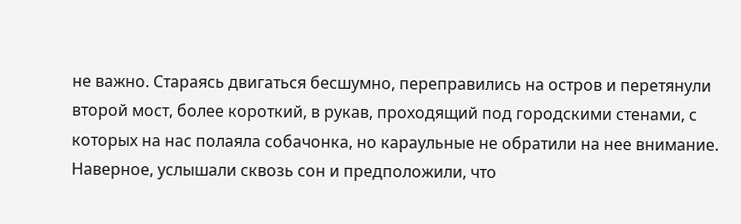не важно. Стараясь двигаться бесшумно, переправились на остров и перетянули второй мост, более короткий, в рукав, проходящий под городскими стенами, с которых на нас полаяла собачонка, но караульные не обратили на нее внимание. Наверное, услышали сквозь сон и предположили, что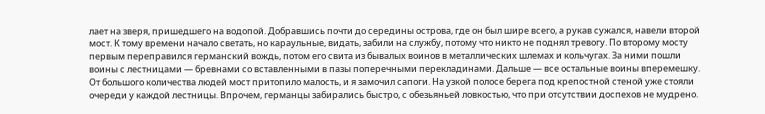лает на зверя, пришедшего на водопой. Добравшись почти до середины острова, где он был шире всего, а рукав сужался, навели второй мост. К тому времени начало светать, но караульные, видать, забили на службу, потому что никто не поднял тревогу. По второму мосту первым переправился германский вождь, потом его свита из бывалых воинов в металлических шлемах и кольчугах. За ними пошли воины с лестницами — бревнами со вставленными в пазы поперечными перекладинами. Дальше — все остальные воины вперемешку. От большого количества людей мост притопило малость, и я замочил сапоги. На узкой полосе берега под крепостной стеной уже стояли очереди у каждой лестницы. Впрочем, германцы забирались быстро, с обезьяньей ловкостью, что при отсутствии доспехов не мудрено.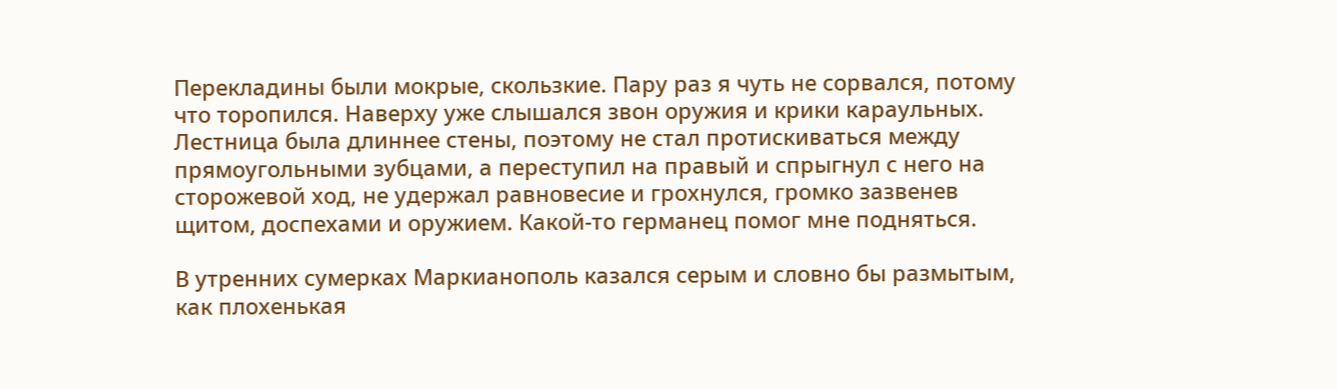Перекладины были мокрые, скользкие. Пару раз я чуть не сорвался, потому что торопился. Наверху уже слышался звон оружия и крики караульных. Лестница была длиннее стены, поэтому не стал протискиваться между прямоугольными зубцами, а переступил на правый и спрыгнул с него на сторожевой ход, не удержал равновесие и грохнулся, громко зазвенев щитом, доспехами и оружием. Какой-то германец помог мне подняться.

В утренних сумерках Маркианополь казался серым и словно бы размытым, как плохенькая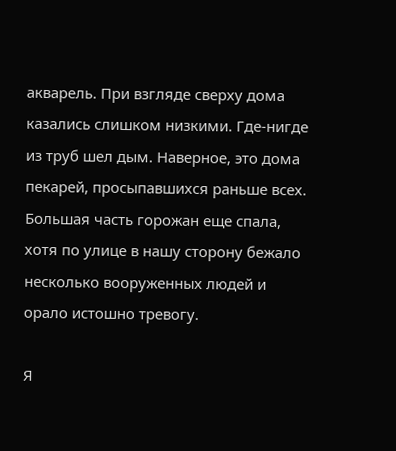акварель. При взгляде сверху дома казались слишком низкими. Где-нигде из труб шел дым. Наверное, это дома пекарей, просыпавшихся раньше всех. Большая часть горожан еще спала, хотя по улице в нашу сторону бежало несколько вооруженных людей и орало истошно тревогу.

Я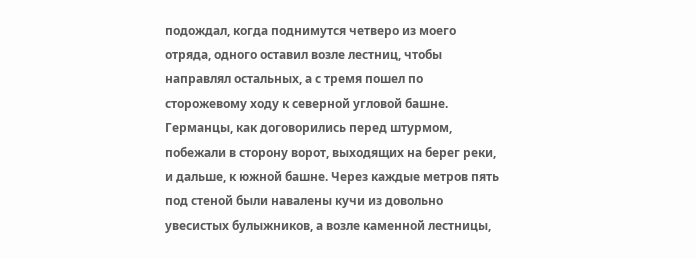подождал, когда поднимутся четверо из моего отряда, одного оставил возле лестниц, чтобы направлял остальных, а с тремя пошел по сторожевому ходу к северной угловой башне. Германцы, как договорились перед штурмом, побежали в сторону ворот, выходящих на берег реки, и дальше, к южной башне. Через каждые метров пять под стеной были навалены кучи из довольно увесистых булыжников, а возле каменной лестницы,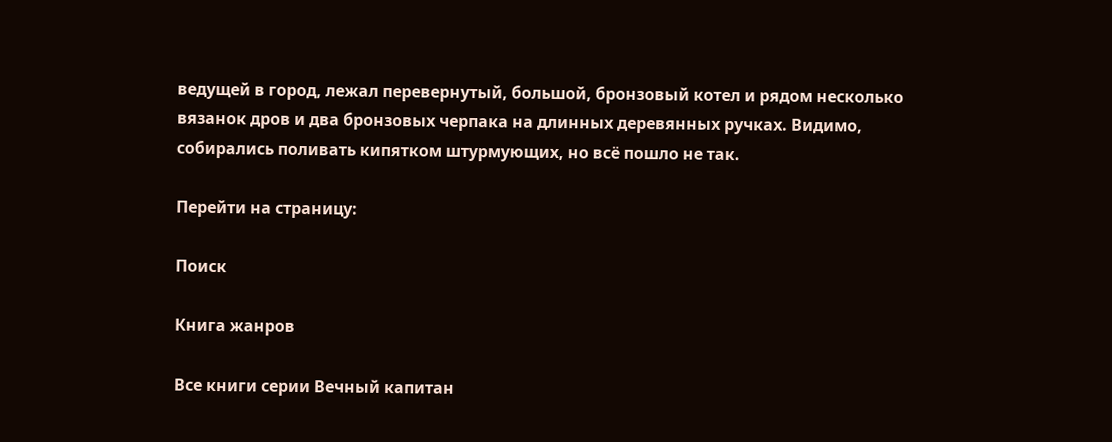ведущей в город, лежал перевернутый, большой, бронзовый котел и рядом несколько вязанок дров и два бронзовых черпака на длинных деревянных ручках. Видимо, собирались поливать кипятком штурмующих, но всё пошло не так.

Перейти на страницу:

Поиск

Книга жанров

Все книги серии Вечный капитан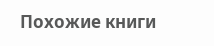Похожие книги